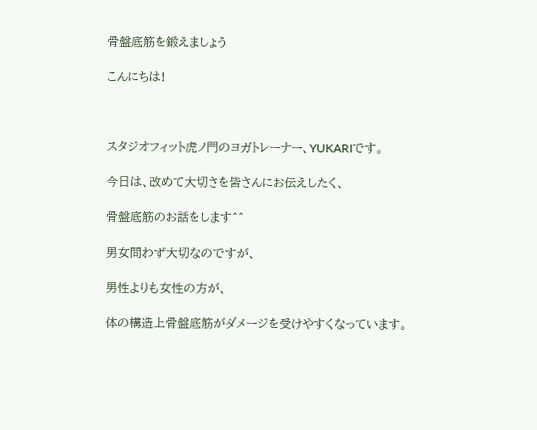骨盤底筋を鍛えましょう

こんにちは!



スタジオフィット虎ノ門のヨガトレーナー、YUKARIです。

今日は、改めて大切さを皆さんにお伝えしたく、

骨盤底筋のお話をします^^

男女問わず大切なのですが、

男性よりも女性の方が、

体の構造上骨盤底筋がダメージを受けやすくなっています。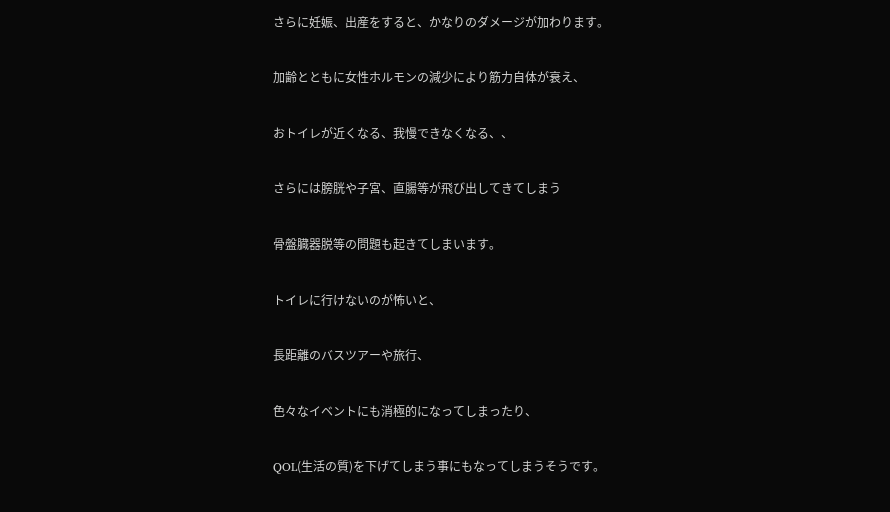さらに妊娠、出産をすると、かなりのダメージが加わります。

加齢とともに女性ホルモンの減少により筋力自体が衰え、

おトイレが近くなる、我慢できなくなる、、

さらには膀胱や子宮、直腸等が飛び出してきてしまう

骨盤臓器脱等の問題も起きてしまいます。

トイレに行けないのが怖いと、

長距離のバスツアーや旅行、

色々なイベントにも消極的になってしまったり、

QOL(生活の質)を下げてしまう事にもなってしまうそうです。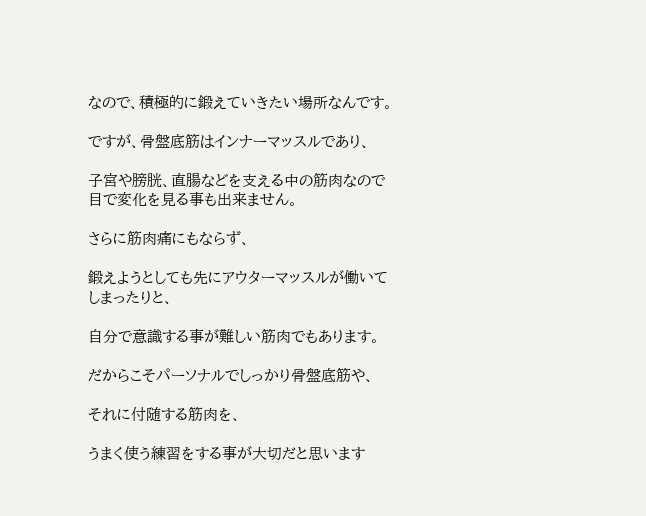なので、積極的に鍛えていきたい場所なんです。

ですが、骨盤底筋はインナーマッスルであり、

子宮や膀胱、直腸などを支える中の筋肉なので目で変化を見る事も出来ません。

さらに筋肉痛にもならず、

鍛えようとしても先にアウターマッスルが働いてしまったりと、

自分で意識する事が難しい筋肉でもあります。

だからこそパーソナルでしっかり骨盤底筋や、

それに付随する筋肉を、

うまく使う練習をする事が大切だと思います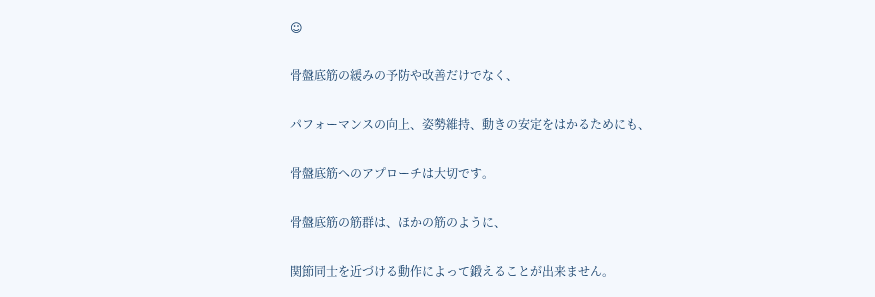☺

骨盤底筋の緩みの予防や改善だけでなく、

パフォーマンスの向上、姿勢維持、動きの安定をはかるためにも、

骨盤底筋へのアプローチは大切です。

骨盤底筋の筋群は、ほかの筋のように、

関節同士を近づける動作によって鍛えることが出来ません。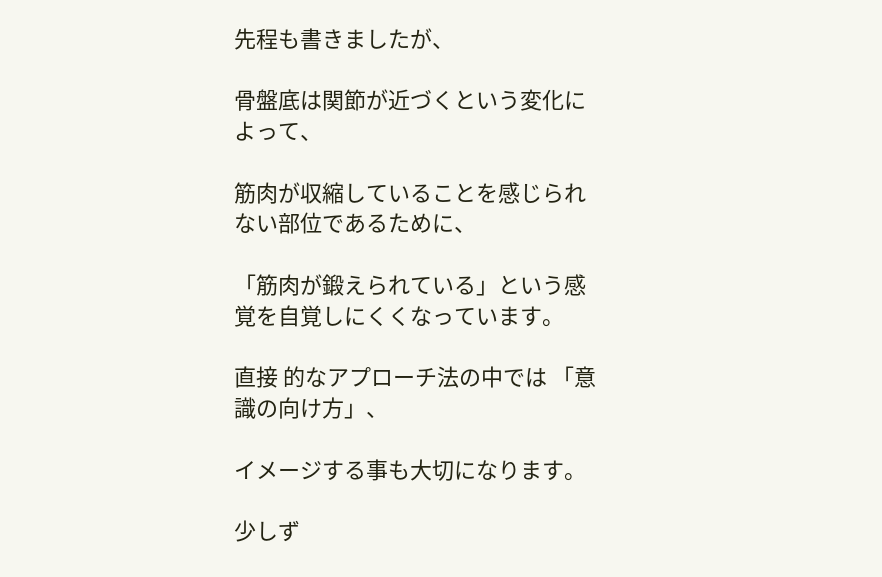先程も書きましたが、

骨盤底は関節が近づくという変化によって、

筋肉が収縮していることを感じられない部位であるために、

「筋肉が鍛えられている」という感覚を自覚しにくくなっています。

直接 的なアプローチ法の中では 「意識の向け方」、

イメージする事も大切になります。

少しず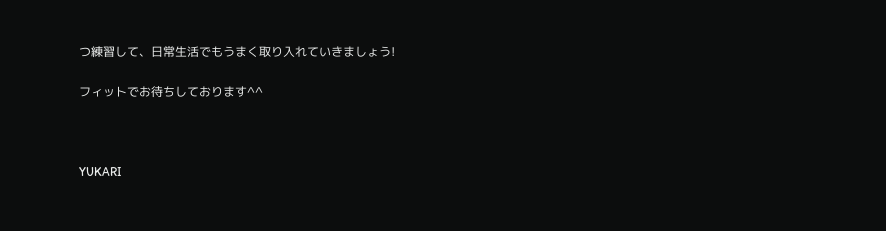つ練習して、日常生活でもうまく取り入れていきましょう!

フィットでお待ちしております^^



YUKARI